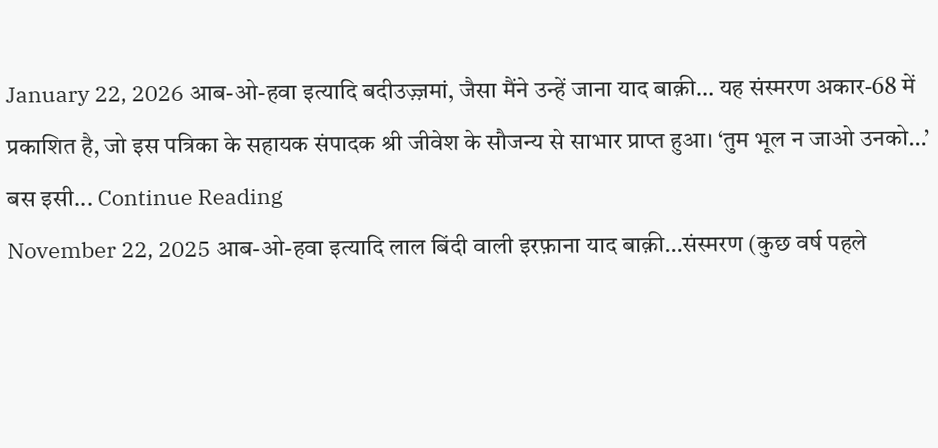January 22, 2026 आब-ओ-हवा इत्यादि बदीउज़्ज़मां, जैसा मैंने उन्हें जाना याद बाक़ी… यह संस्मरण अकार-68 में प्रकाशित है, जो इस पत्रिका के सहायक संपादक श्री जीवेश के सौजन्य से साभार प्राप्त हुआ। ‘तुम भूल न जाओ उनको…’ बस इसी... Continue Reading
November 22, 2025 आब-ओ-हवा इत्यादि लाल बिंदी वाली इरफ़ाना याद बाक़ी…संस्मरण (कुछ वर्ष पहले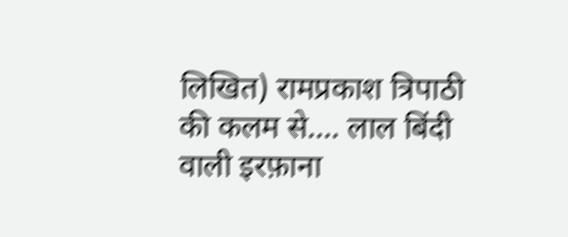लिखित) रामप्रकाश त्रिपाठी की कलम से…. लाल बिंदी वाली इरफ़ाना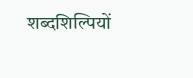शब्दशिल्पियों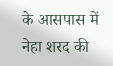के आसपास में नेहा शरद की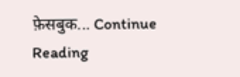फ़ेसबुक... Continue Reading